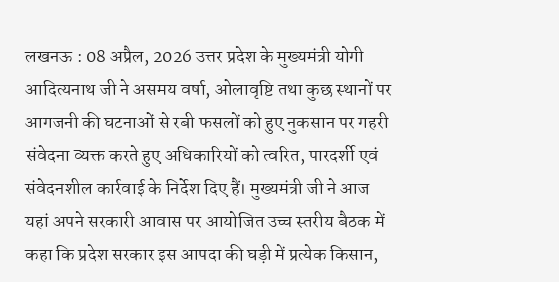लखनऊ : 08 अप्रैल, 2026 उत्तर प्रदेश के मुख्यमंत्री योगी आदित्यनाथ जी ने असमय वर्षा, ओलावृष्टि तथा कुछ स्थानों पर आगजनी की घटनाओं से रबी फसलों को हुए नुकसान पर गहरी संवेदना व्यक्त करते हुए अधिकारियों को त्वरित, पारदर्शी एवं संवेदनशील कार्रवाई के निर्देश दिए हैं। मुख्यमंत्री जी ने आज यहां अपने सरकारी आवास पर आयोजित उच्च स्तरीय बैठक में कहा कि प्रदेश सरकार इस आपदा की घड़ी में प्रत्येक किसान,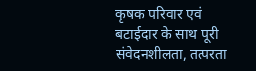कृषक परिवार एवं बटाईदार के साथ पूरी संवेदनशीलता, तत्परता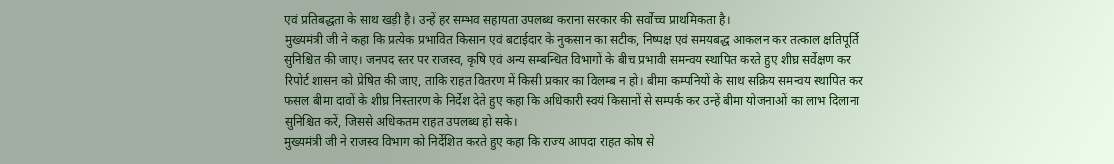एवं प्रतिबद्धता के साथ खड़ी है। उन्हें हर सम्भव सहायता उपलब्ध कराना सरकार की सर्वोच्च प्राथमिकता है।
मुख्यमंत्री जी ने कहा कि प्रत्येक प्रभावित किसान एवं बटाईदार के नुकसान का सटीक, निष्पक्ष एवं समयबद्ध आकलन कर तत्काल क्षतिपूर्ति सुनिश्चित की जाए। जनपद स्तर पर राजस्व, कृषि एवं अन्य सम्बन्धित विभागों के बीच प्रभावी समन्वय स्थापित करते हुए शीघ्र सर्वेक्षण कर रिपोर्ट शासन को प्रेषित की जाए, ताकि राहत वितरण में किसी प्रकार का विलम्ब न हो। बीमा कम्पनियों के साथ सक्रिय समन्वय स्थापित कर फसल बीमा दावों के शीघ्र निस्तारण के निर्देश देते हुए कहा कि अधिकारी स्वयं किसानों से सम्पर्क कर उन्हें बीमा योजनाओं का लाभ दिलाना सुनिश्चित करें, जिससे अधिकतम राहत उपलब्ध हो सके।
मुख्यमंत्री जी ने राजस्व विभाग को निर्देशित करते हुए कहा कि राज्य आपदा राहत कोष से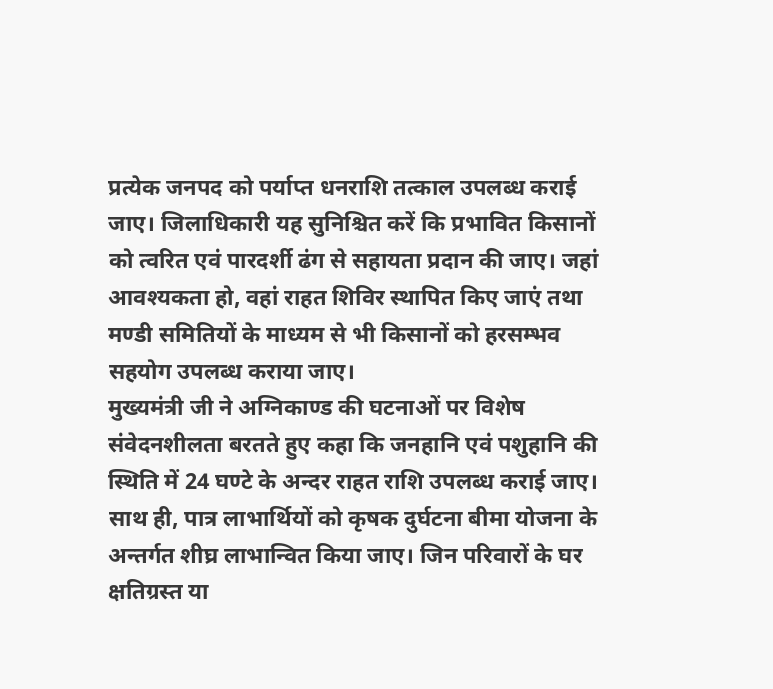प्रत्येक जनपद को पर्याप्त धनराशि तत्काल उपलब्ध कराई जाए। जिलाधिकारी यह सुनिश्चित करें कि प्रभावित किसानों को त्वरित एवं पारदर्शी ढंग से सहायता प्रदान की जाए। जहां आवश्यकता हो, वहां राहत शिविर स्थापित किए जाएं तथा मण्डी समितियों के माध्यम से भी किसानों को हरसम्भव सहयोग उपलब्ध कराया जाए।
मुख्यमंत्री जी ने अग्निकाण्ड की घटनाओं पर विशेष संवेदनशीलता बरतते हुए कहा कि जनहानि एवं पशुहानि की स्थिति में 24 घण्टे के अन्दर राहत राशि उपलब्ध कराई जाए। साथ ही, पात्र लाभार्थियों को कृषक दुर्घटना बीमा योजना के अन्तर्गत शीघ्र लाभान्वित किया जाए। जिन परिवारों के घर क्षतिग्रस्त या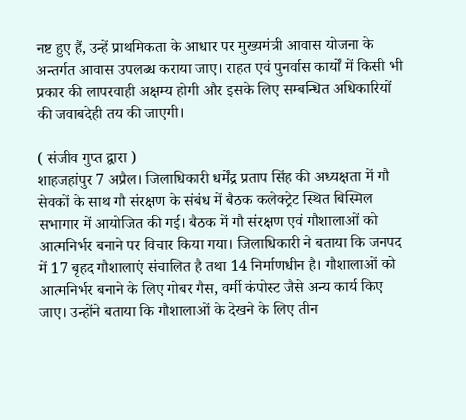नष्ट हुए हैं, उन्हें प्राथमिकता के आधार पर मुख्यमंत्री आवास योजना के अन्तर्गत आवास उपलब्ध कराया जाए। राहत एवं पुनर्वास कार्यों में किसी भी प्रकार की लापरवाही अक्षम्य होगी और इसके लिए सम्बन्धित अधिकारियों की जवाबदेही तय की जाएगी।

( संजीव गुप्त द्वारा )
शाहजहांपुर 7 अप्रैल। जिलाधिकारी धर्मेंद्र प्रताप सिंह की अध्यक्षता में गौ सेवकों के साथ गौ संरक्षण के संबंध में बैठक कलेक्ट्रेट स्थित बिस्मिल सभागार में आयोजित की गई। बैठक में गौ संरक्षण एवं गौशालाओं को आत्मनिर्भर बनाने पर विचार किया गया। जिलाधिकारी ने बताया कि जनपद में 17 बृहद गौशालाएं संचालित है तथा 14 निर्माणधीन है। गौशालाओं को आत्मनिर्भर बनाने के लिए गोबर गैस, वर्मी कंपोस्ट जैसे अन्य कार्य किए जाए। उन्होंने बताया कि गौशालाओं के देखने के लिए तीन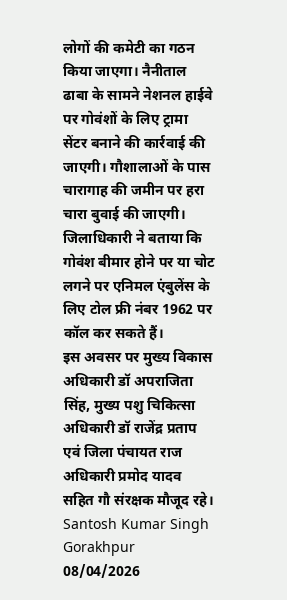लोगों की कमेटी का गठन किया जाएगा। नैनीताल ढाबा के सामने नेशनल हाईवे पर गोवंशों के लिए ट्रामा सेंटर बनाने की कार्रवाई की जाएगी। गौशालाओं के पास चारागाह की जमीन पर हरा चारा बुवाई की जाएगी। जिलाधिकारी ने बताया कि गोवंश बीमार होने पर या चोट लगने पर एनिमल एंबुलेंस के लिए टोल फ्री नंबर 1962 पर कॉल कर सकते हैं।
इस अवसर पर मुख्य विकास अधिकारी डॉ अपराजिता सिंह, मुख्य पशु चिकित्सा अधिकारी डॉ राजेंद्र प्रताप एवं जिला पंचायत राज अधिकारी प्रमोद यादव सहित गौ संरक्षक मौजूद रहे।
Santosh Kumar Singh Gorakhpur
08/04/2026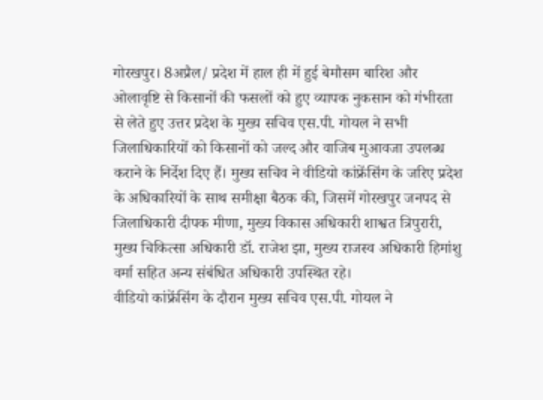गोरखपुर। 8अप्रैल/ प्रदेश में हाल ही में हुई बेमौसम बारिश और ओलावृष्टि से किसानों की फसलों को हुए व्यापक नुकसान को गंभीरता से लेते हुए उत्तर प्रदेश के मुख्य सचिव एस.पी. गोयल ने सभी जिलाधिकारियों को किसानों को जल्द और वाजिब मुआवजा उपलब्ध कराने के निर्देश दिए हैं। मुख्य सचिव ने वीडियो कांफ्रेंसिंग के जरिए प्रदेश के अधिकारियों के साथ समीक्षा बैठक की, जिसमें गोरखपुर जनपद से जिलाधिकारी दीपक मीणा, मुख्य विकास अधिकारी शाश्वत त्रिपुरारी, मुख्य चिकित्सा अधिकारी डॉ. राजेश झा, मुख्य राजस्व अधिकारी हिमांशु वर्मा सहित अन्य संबंधित अधिकारी उपस्थित रहे।
वीडियो कांफ्रेंसिंग के दौरान मुख्य सचिव एस.पी. गोयल ने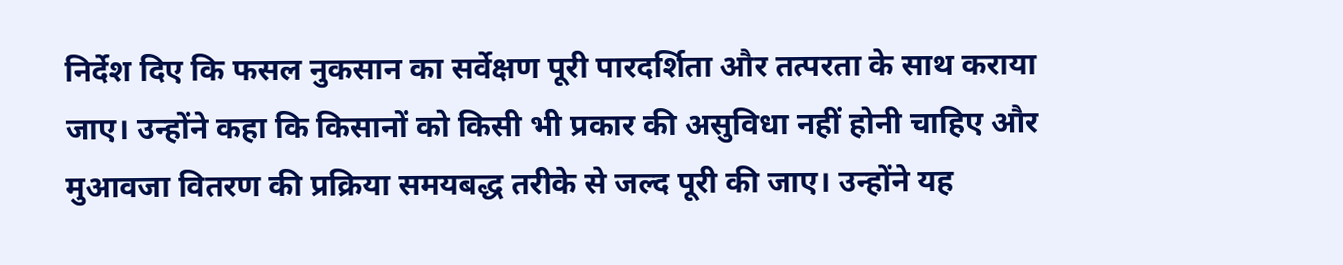निर्देश दिए कि फसल नुकसान का सर्वेक्षण पूरी पारदर्शिता और तत्परता के साथ कराया जाए। उन्होंने कहा कि किसानों को किसी भी प्रकार की असुविधा नहीं होनी चाहिए और मुआवजा वितरण की प्रक्रिया समयबद्ध तरीके से जल्द पूरी की जाए। उन्होंने यह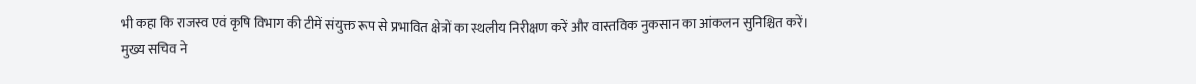भी कहा कि राजस्व एवं कृषि विभाग की टीमें संयुक्त रूप से प्रभावित क्षेत्रों का स्थलीय निरीक्षण करें और वास्तविक नुकसान का आंकलन सुनिश्चित करें।
मुख्य सचिव ने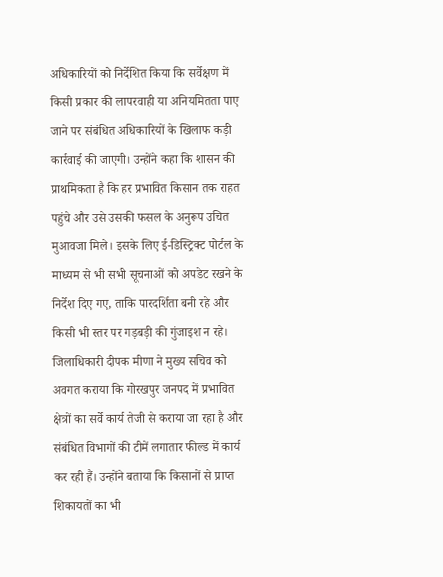अधिकारियों को निर्देशित किया कि सर्वेक्षण में किसी प्रकार की लापरवाही या अनियमितता पाए जाने पर संबंधित अधिकारियों के खिलाफ कड़ी कार्रवाई की जाएगी। उन्होंने कहा कि शासन की प्राथमिकता है कि हर प्रभावित किसान तक राहत पहुंचे और उसे उसकी फसल के अनुरूप उचित मुआवजा मिले। इसके लिए ई-डिस्ट्रिक्ट पोर्टल के माध्यम से भी सभी सूचनाओं को अपडेट रखने के निर्देश दिए गए, ताकि पारदर्शिता बनी रहे और किसी भी स्तर पर गड़बड़ी की गुंजाइश न रहे।
जिलाधिकारी दीपक मीणा ने मुख्य सचिव को अवगत कराया कि गोरखपुर जनपद में प्रभावित क्षेत्रों का सर्वे कार्य तेजी से कराया जा रहा है और संबंधित विभागों की टीमें लगातार फील्ड में कार्य कर रही हैं। उन्होंने बताया कि किसानों से प्राप्त शिकायतों का भी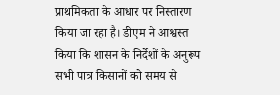प्राथमिकता के आधार पर निस्तारण किया जा रहा है। डीएम ने आश्वस्त किया कि शासन के निर्देशों के अनुरूप सभी पात्र किसानों को समय से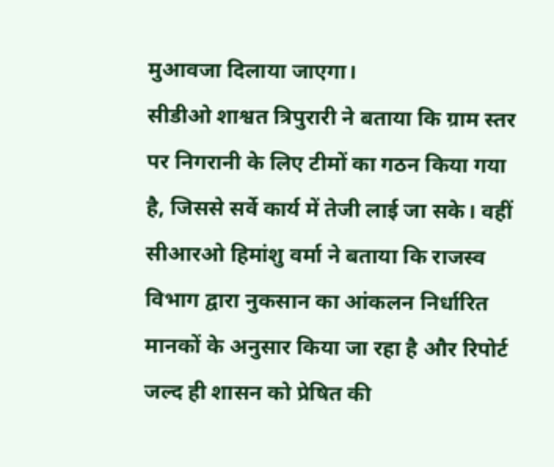मुआवजा दिलाया जाएगा।
सीडीओ शाश्वत त्रिपुरारी ने बताया कि ग्राम स्तर पर निगरानी के लिए टीमों का गठन किया गया है, जिससे सर्वे कार्य में तेजी लाई जा सके। वहीं सीआरओ हिमांशु वर्मा ने बताया कि राजस्व विभाग द्वारा नुकसान का आंकलन निर्धारित मानकों के अनुसार किया जा रहा है और रिपोर्ट जल्द ही शासन को प्रेषित की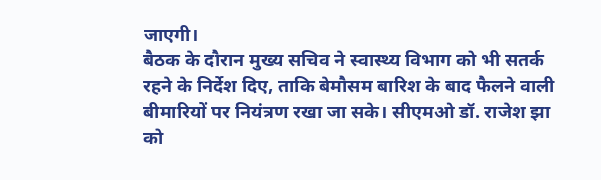जाएगी।
बैठक के दौरान मुख्य सचिव ने स्वास्थ्य विभाग को भी सतर्क रहने के निर्देश दिए, ताकि बेमौसम बारिश के बाद फैलने वाली बीमारियों पर नियंत्रण रखा जा सके। सीएमओ डॉ. राजेश झा को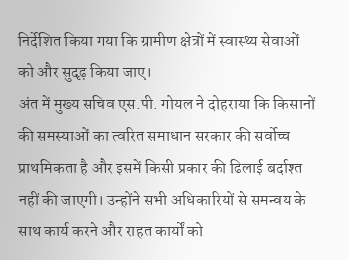निर्देशित किया गया कि ग्रामीण क्षेत्रों में स्वास्थ्य सेवाओं को और सुदृढ़ किया जाए।
अंत में मुख्य सचिव एस.पी. गोयल ने दोहराया कि किसानों की समस्याओं का त्वरित समाधान सरकार की सर्वोच्च प्राथमिकता है और इसमें किसी प्रकार की ढिलाई बर्दाश्त नहीं की जाएगी। उन्होंने सभी अधिकारियों से समन्वय के साथ कार्य करने और राहत कार्यों को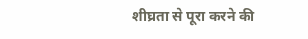शीघ्रता से पूरा करने की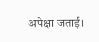अपेक्षा जताई।